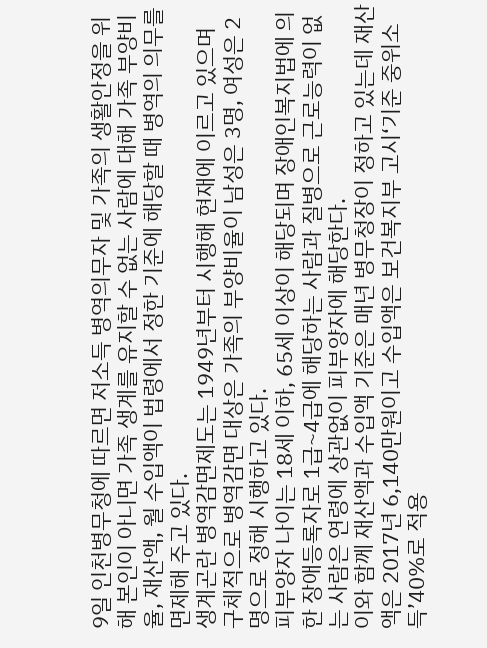9일 인천병무청에 따르면 저소득 병역의무자 및 가족의 생활안정을 위해 본인이 아니면 가족 생계를 유지할 수 없는 사람에 대해 가족 부양비율, 재산액, 월 수입액이 법령에서 정한 기준에 해당할 때 병역의 의무를 면제해 주고 있다.
생계곤란 병역감면제도는 1949년부터 시행해 현재에 이르고 있으며 구체적으로 병역감면 대상은 가족의 부양비율이 남성은 3명, 여성은 2명으로 정해 시행하고 있다.
피부양자 나이는 18세 이하, 65세 이상이 해당되며 장애인복지법에 의한 장애등록자로 1급~4급에 해당하는 사람과 질병으로 근로능력이 없는 사람은 연령에 상관없이 피부양자에 해당한다.
이와 함께 재산액과 수입액 기준은 매년 병무청장이 정하고 있는데 재산액은 2017년 6,140만원이고 수입액은 보건복지부 고시‘기준 중위소득’40%로 적용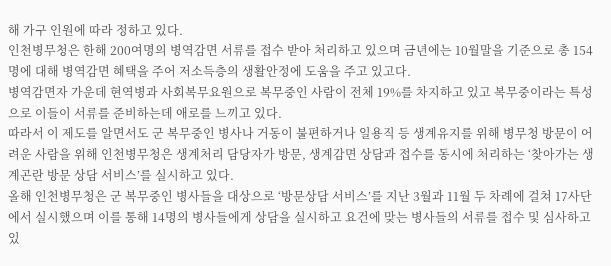해 가구 인원에 따라 정하고 있다.
인천병무청은 한해 200여명의 병역감면 서류를 접수 받아 처리하고 있으며 금년에는 10월말을 기준으로 총 154명에 대해 병역감면 혜택을 주어 저소득층의 생활안정에 도움을 주고 있고다.
병역감면자 가운데 현역병과 사회복무요원으로 복무중인 사람이 전체 19%를 차지하고 있고 복무중이라는 특성으로 이들이 서류를 준비하는데 애로를 느끼고 있다.
따라서 이 제도를 알면서도 군 복무중인 병사나 거동이 불편하거나 일용직 등 생계유지를 위해 병무청 방문이 어려운 사람을 위해 인천병무청은 생계처리 담당자가 방문, 생계감면 상담과 접수를 동시에 처리하는 ‘찾아가는 생계곤란 방문 상담 서비스’를 실시하고 있다.
올해 인천병무청은 군 복무중인 병사들을 대상으로 ‘방문상담 서비스’를 지난 3월과 11월 두 차례에 걸쳐 17사단에서 실시했으며 이를 통해 14명의 병사들에게 상담을 실시하고 요건에 맞는 병사들의 서류를 접수 및 심사하고 있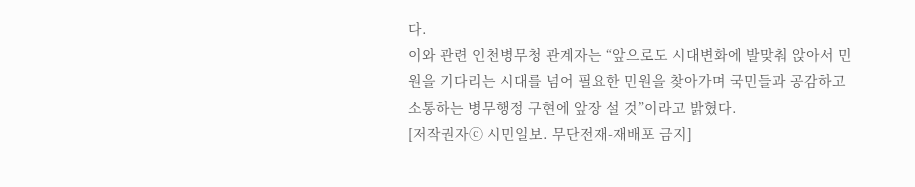다.
이와 관련 인천병무청 관계자는 “앞으로도 시대변화에 발맞춰 앉아서 민원을 기다리는 시대를 넘어 필요한 민원을 찾아가며 국민들과 공감하고 소통하는 병무행정 구현에 앞장 설 것”이라고 밝혔다.
[저작권자ⓒ 시민일보. 무단전재-재배포 금지]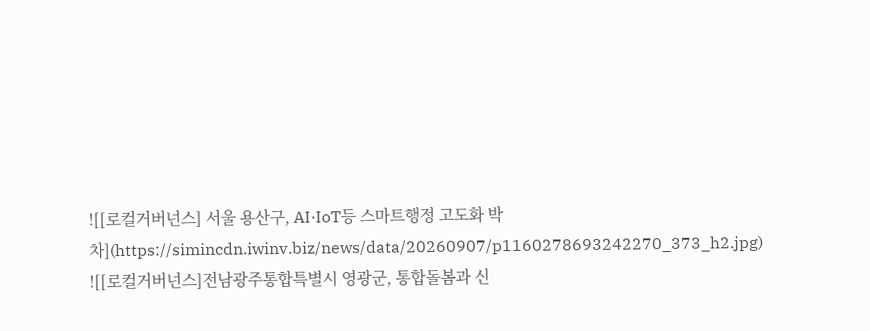![[로컬거버넌스] 서울 용산구, AI·IoT등 스마트행정 고도화 박차](https://simincdn.iwinv.biz/news/data/20260907/p1160278693242270_373_h2.jpg)
![[로컬거버넌스]전남광주통합특별시 영광군, 통합돌봄과 신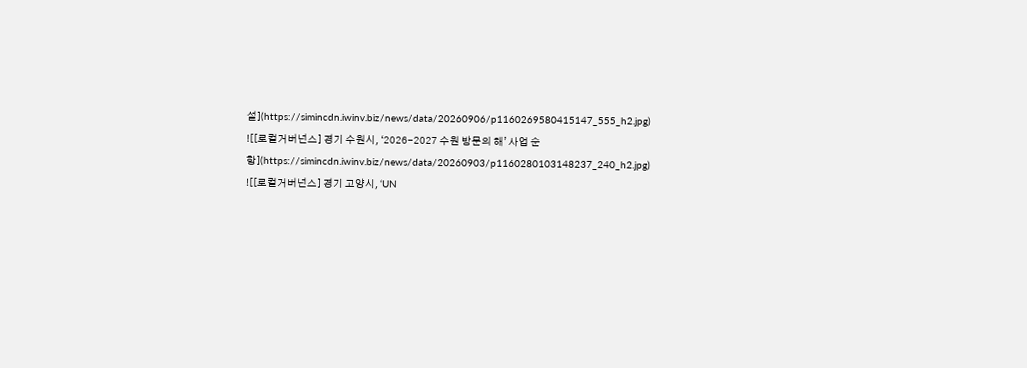설](https://simincdn.iwinv.biz/news/data/20260906/p1160269580415147_555_h2.jpg)
![[로컬거버넌스] 경기 수원시, ‘2026-2027 수원 방문의 해’ 사업 순항](https://simincdn.iwinv.biz/news/data/20260903/p1160280103148237_240_h2.jpg)
![[로컬거버넌스] 경기 고양시, ‘UN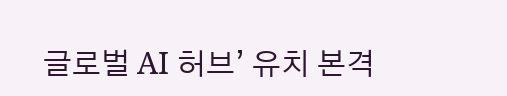글로벌 AI 허브’ 유치 본격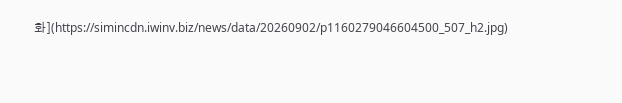화](https://simincdn.iwinv.biz/news/data/20260902/p1160279046604500_507_h2.jpg)